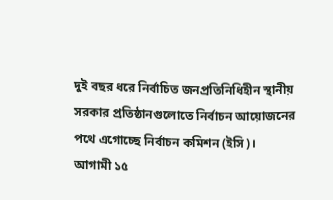দুই বছর ধরে নির্বাচিত জনপ্রতিনিধিহীন স্থানীয় সরকার প্রতিষ্ঠানগুলোতে নির্বাচন আয়োজনের পথে এগোচ্ছে নির্বাচন কমিশন (ইসি)।
আগামী ১৫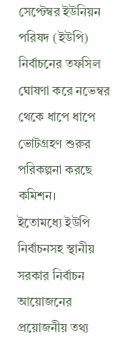সেপ্টেম্বর ইউনিয়ন পরিষদ (ইউপি) নির্বাচনের তফসিল ঘোষণা করে নভেম্বর থেকে ধাপে ধাপে ভোটগ্রহণ শুরুর পরিকল্পনা করছে কমিশন।
ইতোমধ্যে ইউপি নির্বাচনসহ স্থানীয় সরকার নির্বাচন আয়োজনের প্রয়োজনীয় তথ্য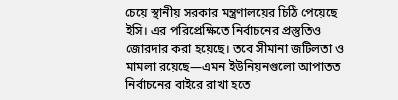চেয়ে স্থানীয় সরকার মন্ত্রণালয়ের চিঠি পেয়েছে ইসি। এর পরিপ্রেক্ষিতে নির্বাচনের প্রস্তুতিও জোরদার করা হয়েছে। তবে সীমানা জটিলতা ও মামলা রয়েছে—এমন ইউনিয়নগুলো আপাতত নির্বাচনের বাইরে রাখা হতে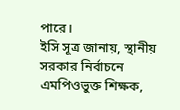পারে।
ইসি সূত্র জানায়, স্থানীয় সরকার নির্বাচনে এমপিওভুক্ত শিক্ষক,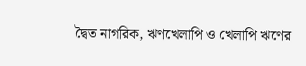দ্বৈত নাগরিক, ঋণখেলাপি ও খেলাপি ঋণের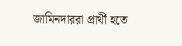জামিনদাররা প্রার্থী হতে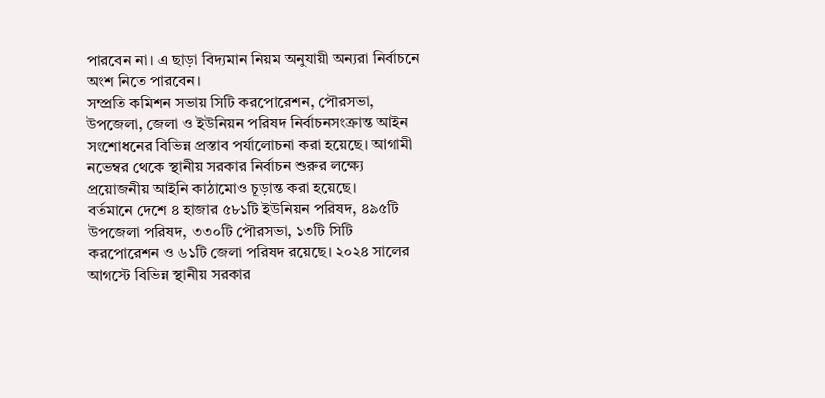পারবেন না। এ ছাড়া বিদ্যমান নিয়ম অনুযায়ী অন্যরা নির্বাচনে অংশ নিতে পারবেন।
সম্প্রতি কমিশন সভায় সিটি করপোরেশন, পৌরসভা, উপজেলা, জেলা ও ইউনিয়ন পরিষদ নির্বাচনসংক্রান্ত আইন সংশোধনের বিভিন্ন প্রস্তাব পর্যালোচনা করা হয়েছে। আগামী নভেম্বর থেকে স্থানীয় সরকার নির্বাচন শুরুর লক্ষ্যে প্রয়োজনীয় আইনি কাঠামোও চূড়ান্ত করা হয়েছে।
বর্তমানে দেশে ৪ হাজার ৫৮১টি ইউনিয়ন পরিষদ, ৪৯৫টি উপজেলা পরিষদ, ৩৩০টি পৌরসভা, ১৩টি সিটি করপোরেশন ও ৬১টি জেলা পরিষদ রয়েছে। ২০২৪ সালের আগস্টে বিভিন্ন স্থানীয় সরকার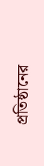প্রতিষ্ঠানের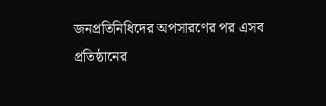জনপ্রতিনিধিদের অপসারণের পর এসব প্রতিষ্ঠানের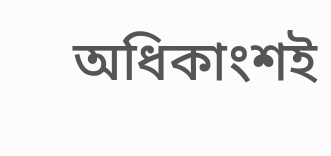অধিকাংশই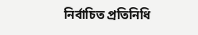নির্বাচিত প্রতিনিধি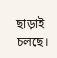ছাড়াই চলছে।